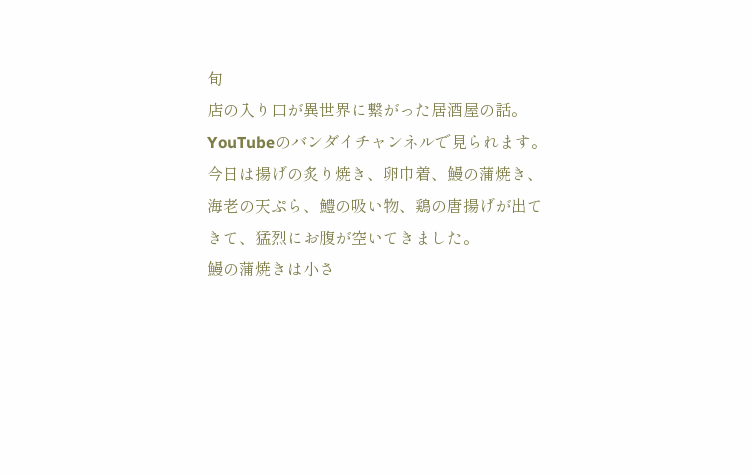旬
店の入り口が異世界に繋がった居酒屋の話。
YouTubeのバンダイチャンネルで見られます。
今日は揚げの炙り焼き、卵巾着、鰻の蒲焼き、海老の天ぷら、鱧の吸い物、鶏の唐揚げが出てきて、猛烈にお腹が空いてきました。
鰻の蒲焼きは小さ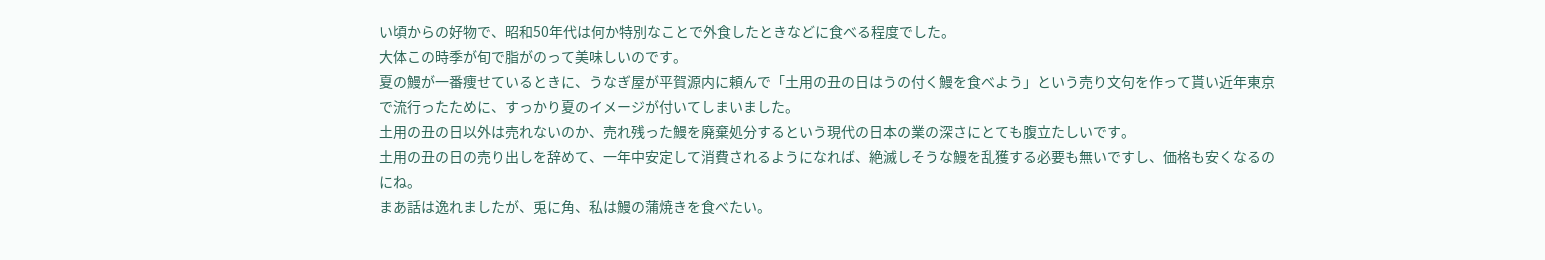い頃からの好物で、昭和50年代は何か特別なことで外食したときなどに食べる程度でした。
大体この時季が旬で脂がのって美味しいのです。
夏の鰻が一番痩せているときに、うなぎ屋が平賀源内に頼んで「土用の丑の日はうの付く鰻を食べよう」という売り文句を作って貰い近年東京で流行ったために、すっかり夏のイメージが付いてしまいました。
土用の丑の日以外は売れないのか、売れ残った鰻を廃棄処分するという現代の日本の業の深さにとても腹立たしいです。
土用の丑の日の売り出しを辞めて、一年中安定して消費されるようになれば、絶滅しそうな鰻を乱獲する必要も無いですし、価格も安くなるのにね。
まあ話は逸れましたが、兎に角、私は鰻の蒲焼きを食べたい。